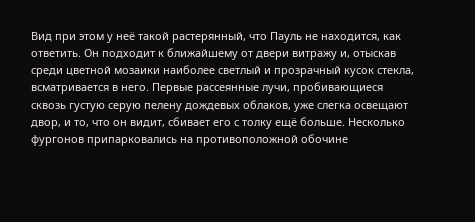Вид при этом у неё такой растерянный, что Пауль не находится, как ответить. Он подходит к ближайшему от двери витражу и, отыскав среди цветной мозаики наиболее светлый и прозрачный кусок стекла, всматривается в него. Первые рассеянные лучи, пробивающиеся сквозь густую серую пелену дождевых облаков, уже слегка освещают двор, и то, что он видит, сбивает его с толку ещё больше. Несколько фургонов припарковались на противоположной обочине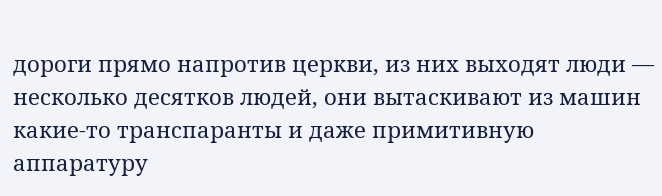дороги прямо напротив церкви, из них выходят люди — несколько десятков людей, они вытаскивают из машин какие-то транспаранты и даже примитивную аппаратуру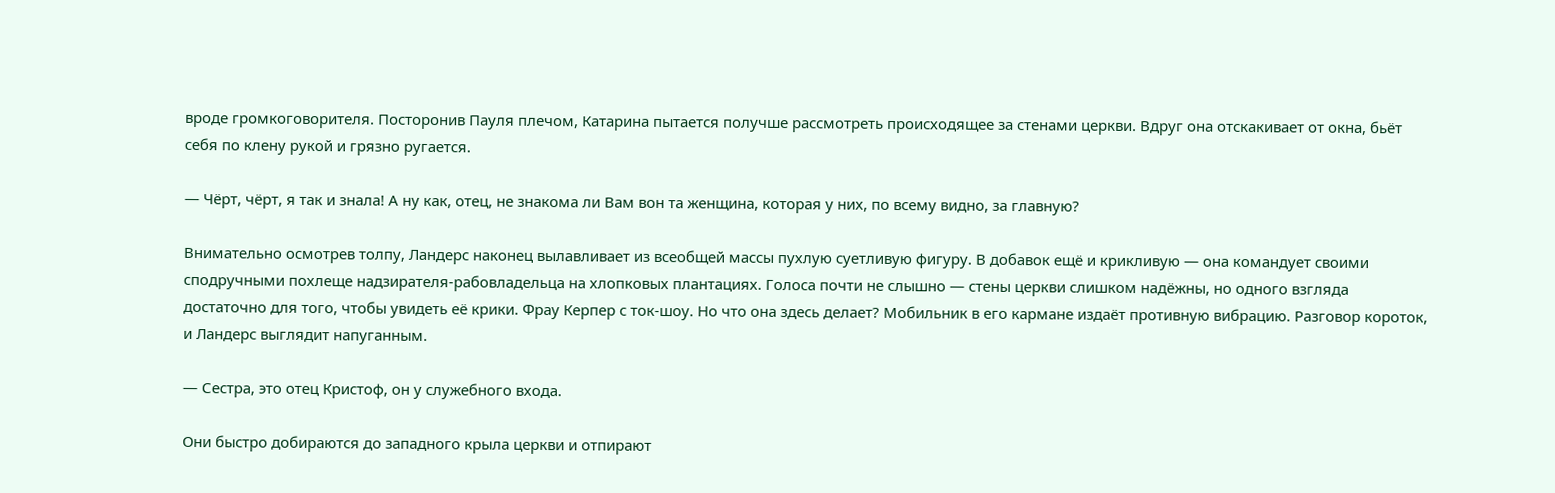вроде громкоговорителя. Посторонив Пауля плечом, Катарина пытается получше рассмотреть происходящее за стенами церкви. Вдруг она отскакивает от окна, бьёт себя по клену рукой и грязно ругается.

— Чёрт, чёрт, я так и знала! А ну как, отец, не знакома ли Вам вон та женщина, которая у них, по всему видно, за главную?

Внимательно осмотрев толпу, Ландерс наконец вылавливает из всеобщей массы пухлую суетливую фигуру. В добавок ещё и крикливую — она командует своими сподручными похлеще надзирателя-рабовладельца на хлопковых плантациях. Голоса почти не слышно — стены церкви слишком надёжны, но одного взгляда достаточно для того, чтобы увидеть её крики. Фрау Керпер с ток-шоу. Но что она здесь делает? Мобильник в его кармане издаёт противную вибрацию. Разговор короток, и Ландерс выглядит напуганным.

— Сестра, это отец Кристоф, он у служебного входа.

Они быстро добираются до западного крыла церкви и отпирают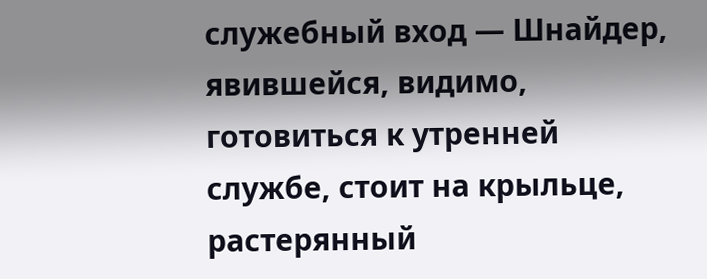служебный вход — Шнайдер, явившейся, видимо, готовиться к утренней службе, стоит на крыльце, растерянный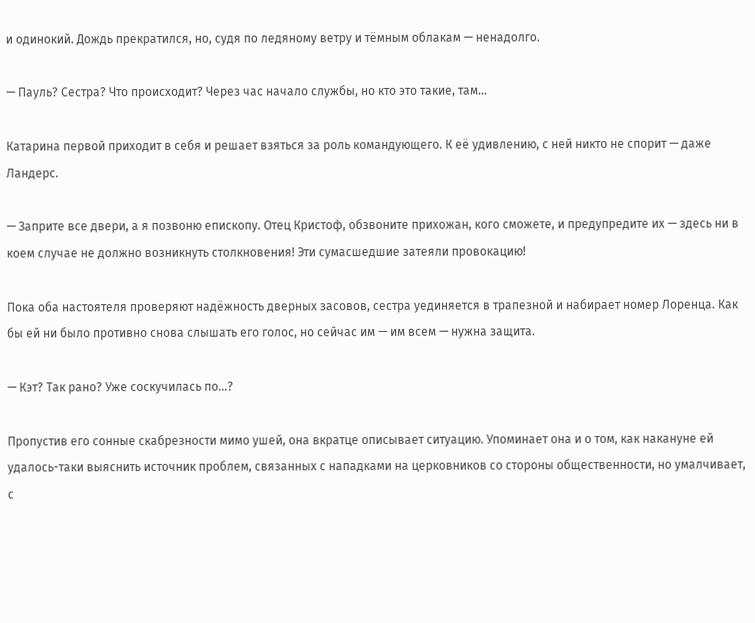и одинокий. Дождь прекратился, но, судя по ледяному ветру и тёмным облакам — ненадолго.

— Пауль? Сестра? Что происходит? Через час начало службы, но кто это такие, там…

Катарина первой приходит в себя и решает взяться за роль командующего. К её удивлению, с ней никто не спорит — даже Ландерс.

— Заприте все двери, а я позвоню епископу. Отец Кристоф, обзвоните прихожан, кого сможете, и предупредите их — здесь ни в коем случае не должно возникнуть столкновения! Эти сумасшедшие затеяли провокацию!

Пока оба настоятеля проверяют надёжность дверных засовов, сестра уединяется в трапезной и набирает номер Лоренца. Как бы ей ни было противно снова слышать его голос, но сейчас им — им всем — нужна защита.

— Кэт? Так рано? Уже соскучилась по…?

Пропустив его сонные скабрезности мимо ушей, она вкратце описывает ситуацию. Упоминает она и о том, как накануне ей удалось-таки выяснить источник проблем, связанных с нападками на церковников со стороны общественности, но умалчивает, с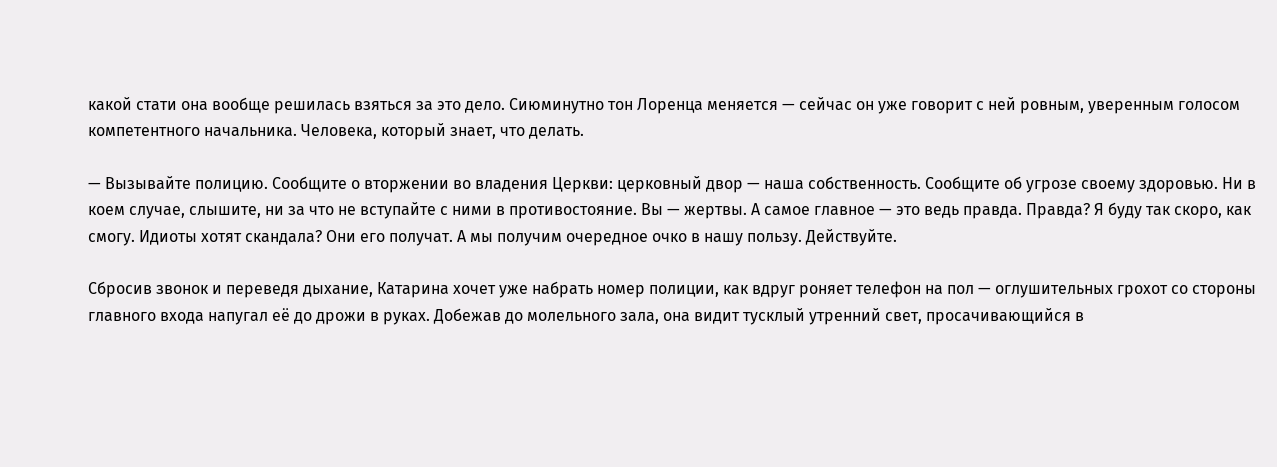какой стати она вообще решилась взяться за это дело. Сиюминутно тон Лоренца меняется — сейчас он уже говорит с ней ровным, уверенным голосом компетентного начальника. Человека, который знает, что делать.

— Вызывайте полицию. Сообщите о вторжении во владения Церкви: церковный двор — наша собственность. Сообщите об угрозе своему здоровью. Ни в коем случае, слышите, ни за что не вступайте с ними в противостояние. Вы — жертвы. А самое главное — это ведь правда. Правда? Я буду так скоро, как смогу. Идиоты хотят скандала? Они его получат. А мы получим очередное очко в нашу пользу. Действуйте.

Сбросив звонок и переведя дыхание, Катарина хочет уже набрать номер полиции, как вдруг роняет телефон на пол — оглушительных грохот со стороны главного входа напугал её до дрожи в руках. Добежав до молельного зала, она видит тусклый утренний свет, просачивающийся в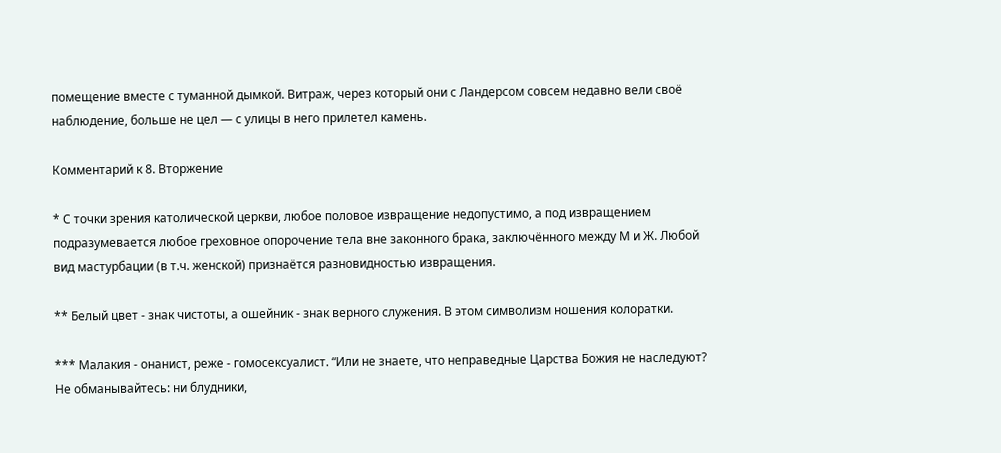помещение вместе с туманной дымкой. Витраж, через который они с Ландерсом совсем недавно вели своё наблюдение, больше не цел — с улицы в него прилетел камень.

Комментарий к 8. Вторжение

* С точки зрения католической церкви, любое половое извращение недопустимо, а под извращением подразумевается любое греховное опорочение тела вне законного брака, заключённого между М и Ж. Любой вид мастурбации (в т.ч. женской) признаётся разновидностью извращения.

** Белый цвет - знак чистоты, а ошейник - знак верного служения. В этом символизм ношения колоратки.

*** Малакия - онанист, реже - гомосексуалист. “Или не знаете, что неправедные Царства Божия не наследуют? Не обманывайтесь: ни блудники,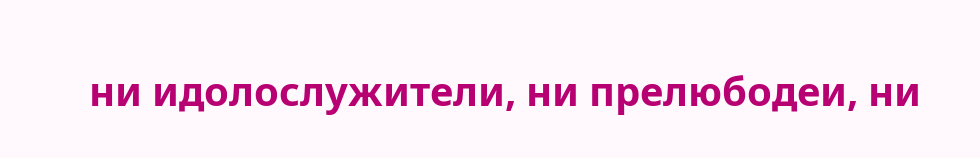ни идолослужители, ни прелюбодеи, ни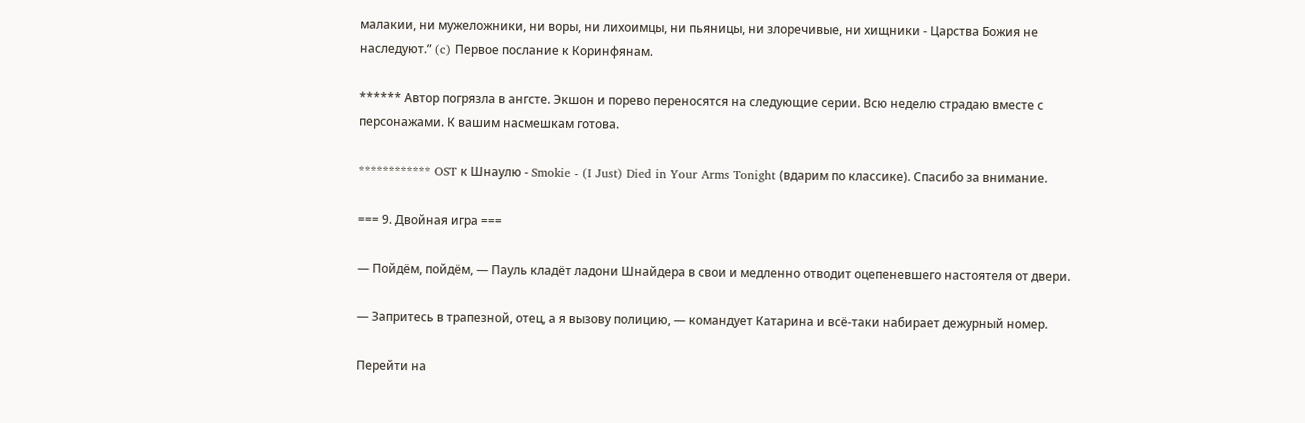малакии, ни мужеложники, ни воры, ни лихоимцы, ни пьяницы, ни злоречивые, ни хищники - Царства Божия не наследуют.” (c) Первое послание к Коринфянам.

****** Автор погрязла в ангсте. Экшон и порево переносятся на следующие серии. Всю неделю страдаю вместе с персонажами. К вашим насмешкам готова.

************ OST к Шнаулю - Smokie - (I Just) Died in Your Arms Tonight (вдарим по классике). Спасибо за внимание.

=== 9. Двойная игра ===

— Пойдём, пойдём, — Пауль кладёт ладони Шнайдера в свои и медленно отводит оцепеневшего настоятеля от двери.

— Запритесь в трапезной, отец, а я вызову полицию, — командует Катарина и всё-таки набирает дежурный номер.

Перейти на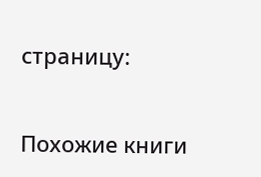страницу:

Похожие книги